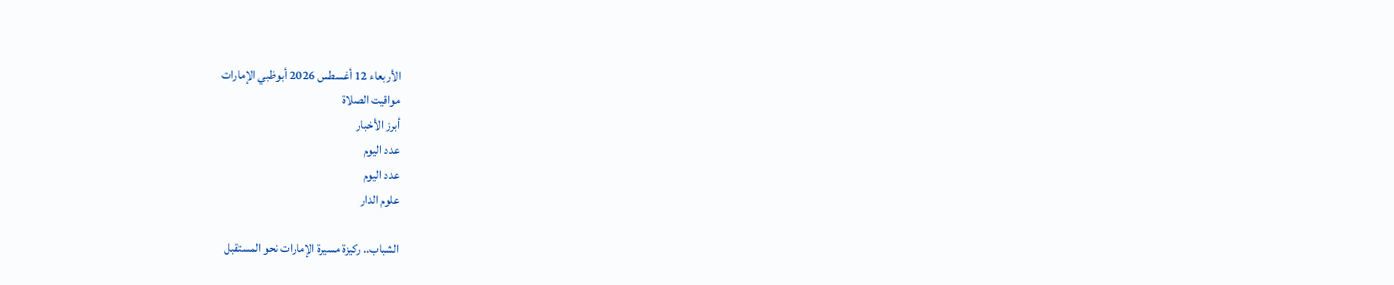الأربعاء 12 أغسطس 2026 أبوظبي الإمارات
مواقيت الصلاة
أبرز الأخبار
عدد اليوم
عدد اليوم
علوم الدار

الشباب.. ركيزة مسيرة الإمارات نحو المستقبل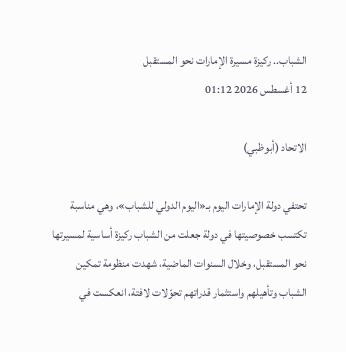الشباب.. ركيزة مسيرة الإمارات نحو المستقبل
12 أغسطس 2026 01:12

الاتحاد (أبوظبي)

تحتفي دولة الإمارات اليوم بـ«اليوم الدولي للشباب»، وهي مناسبة تكتسب خصوصيتها في دولة جعلت من الشباب ركيزة أساسية لمسيرتها نحو المستقبل، وخلال السنوات الماضية، شهدت منظومة تمكين الشباب وتأهيلهم واستثمار قدراتهم تحوّلات لافتة، انعكست في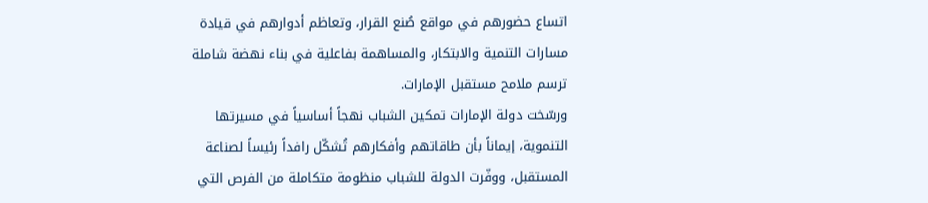اتساع حضورهم في مواقع صُنع القرار، وتعاظم أدوارهم في قيادة مسارات التنمية والابتكار، والمساهمة بفاعلية في بناء نهضة شاملة ترسم ملامح مستقبل الإمارات.
ورسّخت دولة الإمارات تمكين الشباب نهجاً أساسياً في مسيرتها التنموية، إيماناً بأن طاقاتهم وأفكارهم تُشكّل رافداً رئيساً لصناعة المستقبل، ووفّرت الدولة للشباب منظومة متكاملة من الفرص التي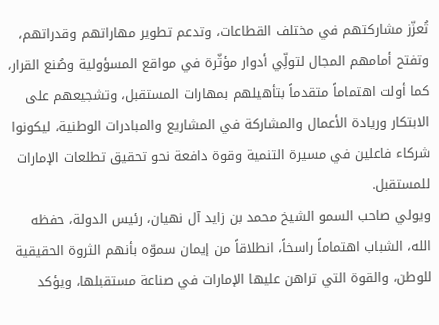تُعزّز مشاركتهم في مختلف القطاعات، وتدعم تطوير مهاراتهم وقدراتهم، وتفتح أمامهم المجال لتولِّي أدوار مؤثّرة في مواقع المسؤولية وصُنع القرار، كما أولت اهتماماً متقدماً بتأهيلهم بمهارات المستقبل، وتشجيعهم على الابتكار وريادة الأعمال والمشاركة في المشاريع والمبادرات الوطنية، ليكونوا شركاء فاعلين في مسيرة التنمية وقوة دافعة نحو تحقيق تطلعات الإمارات للمستقبل.
ويولي صاحب السمو الشيخ محمد بن زايد آل نهيان، رئيس الدولة، حفظه الله، الشباب اهتماماً راسخاً، انطلاقاً من إيمان سموّه بأنهم الثروة الحقيقية للوطن، والقوة التي تراهن عليها الإمارات في صناعة مستقبلها، ويؤكد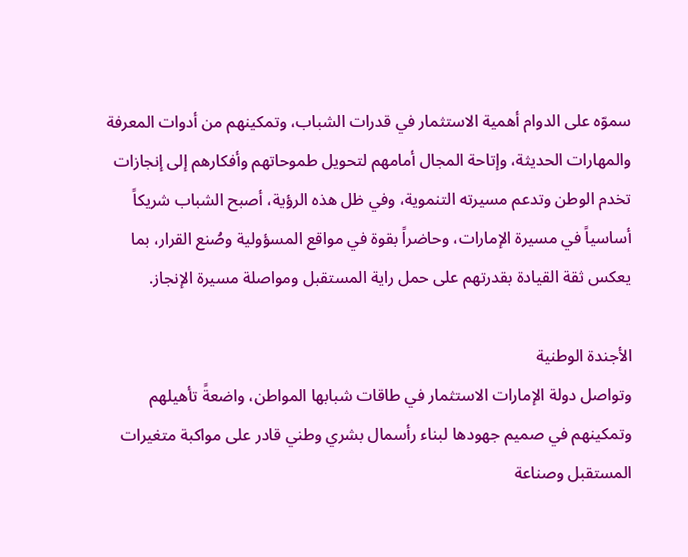سموّه على الدوام أهمية الاستثمار في قدرات الشباب، وتمكينهم من أدوات المعرفة والمهارات الحديثة، وإتاحة المجال أمامهم لتحويل طموحاتهم وأفكارهم إلى إنجازات تخدم الوطن وتدعم مسيرته التنموية، وفي ظل هذه الرؤية، أصبح الشباب شريكاً أساسياً في مسيرة الإمارات، وحاضراً بقوة في مواقع المسؤولية وصُنع القرار، بما يعكس ثقة القيادة بقدرتهم على حمل راية المستقبل ومواصلة مسيرة الإنجاز.

الأجندة الوطنية
وتواصل دولة الإمارات الاستثمار في طاقات شبابها المواطن، واضعةً تأهيلهم وتمكينهم في صميم جهودها لبناء رأسمال بشري وطني قادر على مواكبة متغيرات المستقبل وصناعة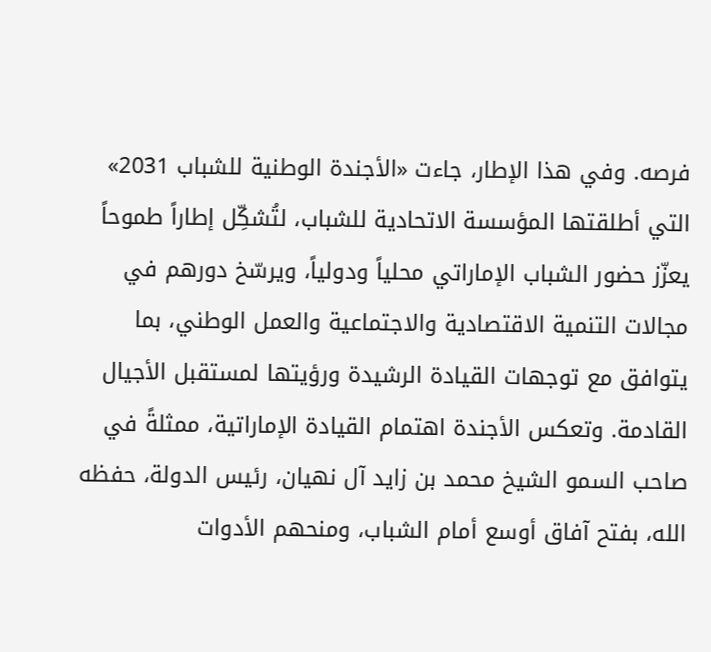فرصه. وفي هذا الإطار، جاءت «الأجندة الوطنية للشباب 2031» التي أطلقتها المؤسسة الاتحادية للشباب، لتُشكِّل إطاراً طموحاً يعزّز حضور الشباب الإماراتي محلياً ودولياً، ويرسّخ دورهم في مجالات التنمية الاقتصادية والاجتماعية والعمل الوطني، بما يتوافق مع توجهات القيادة الرشيدة ورؤيتها لمستقبل الأجيال القادمة. وتعكس الأجندة اهتمام القيادة الإماراتية، ممثلةً في صاحب السمو الشيخ محمد بن زايد آل نهيان، رئيس الدولة، حفظه الله، بفتح آفاق أوسع أمام الشباب، ومنحهم الأدوات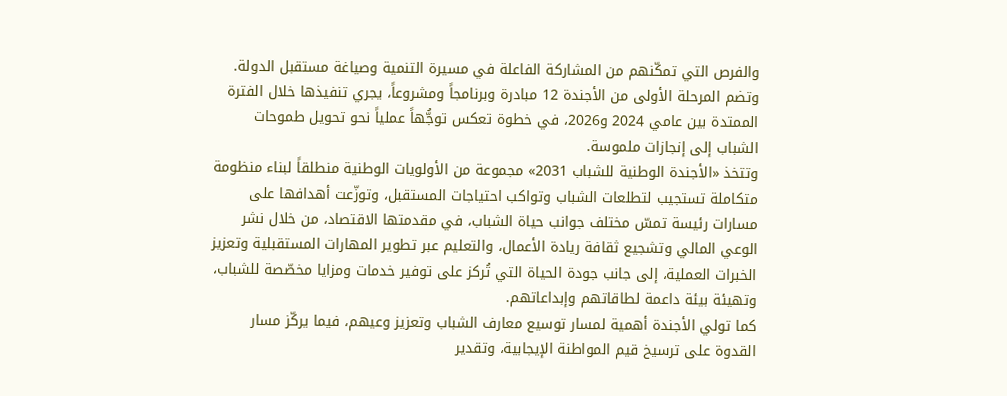والفرص التي تمكّنهم من المشاركة الفاعلة في مسيرة التنمية وصياغة مستقبل الدولة. وتضم المرحلة الأولى من الأجندة 12 مبادرة وبرنامجاً ومشروعاً، يجري تنفيذها خلال الفترة الممتدة بين عامي 2024 و2026، في خطوة تعكس توجُّهاً عملياً نحو تحويل طموحات الشباب إلى إنجازات ملموسة.
وتتخذ «الأجندة الوطنية للشباب 2031» مجموعة من الأولويات الوطنية منطلقاً لبناء منظومة متكاملة تستجيب لتطلعات الشباب وتواكب احتياجات المستقبل، وتوزّعت أهدافها على مسارات رئيسة تمسّ مختلف جوانب حياة الشباب، في مقدمتها الاقتصاد، من خلال نشر الوعي المالي وتشجيع ثقافة ريادة الأعمال، والتعليم عبر تطوير المهارات المستقبلية وتعزيز الخبرات العملية، إلى جانب جودة الحياة التي تُركز على توفير خدمات ومزايا مخصّصة للشباب، وتهيئة بيئة داعمة لطاقاتهم وإبداعاتهم.
كما تولي الأجندة أهمية لمسار توسيع معارف الشباب وتعزيز وعيهم، فيما يركّز مسار القدوة على ترسيخ قيم المواطنة الإيجابية، وتقدير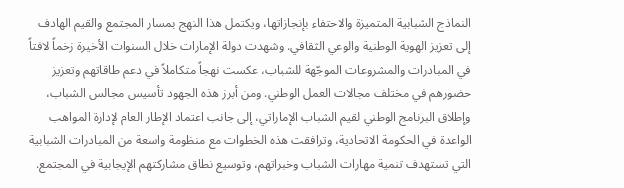النماذج الشبابية المتميزة والاحتفاء بإنجازاتها، ويكتمل هذا النهج بمسار المجتمع والقيم الهادف إلى تعزيز الهوية الوطنية والوعي الثقافي. وشهدت دولة الإمارات خلال السنوات الأخيرة زخماً لافتاً في المبادرات والمشروعات الموجّهة للشباب، عكست نهجاً متكاملاً في دعم طاقاتهم وتعزيز حضورهم في مختلف مجالات العمل الوطني. ومن أبرز هذه الجهود تأسيس مجالس الشباب، وإطلاق البرنامج الوطني لقيم الشباب الإماراتي، إلى جانب اعتماد الإطار العام لإدارة المواهب الواعدة في الحكومة الاتحادية، وترافقت هذه الخطوات مع منظومة واسعة من المبادرات الشبابية التي تستهدف تنمية مهارات الشباب وخبراتهم، وتوسيع نطاق مشاركتهم الإيجابية في المجتمع.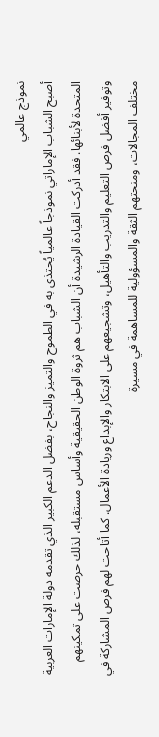نموذج عالمي
أصبح الشباب الإماراتي نموذجاً عالمياً يُحتذى به في الطموح والتميز والنجاح، بفضل الدعم الكبير الذي تقدمه دولة الإمارات العربية المتحدة لأبنائها. فقد أدركت القيادة الرشيدة أن الشباب هم ثروة الوطن الحقيقية وأساس مستقبله، لذلك حرصت على تمكينهم وتوفير أفضل فرص التعليم والتدريب والتأهيل، وتشجيعهم على الابتكار والإبداع وريادة الأعمال. كما أتاحت لهم فرص المشاركة في مختلف المجالات، ومنحتهم الثقة والمسؤولية للمساهمة في مسيرة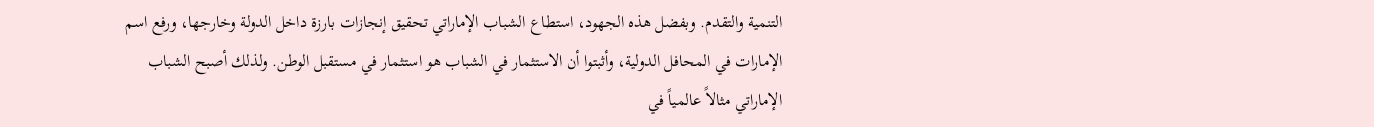التنمية والتقدم. وبفضل هذه الجهود، استطاع الشباب الإماراتي تحقيق إنجازات بارزة داخل الدولة وخارجها، ورفع اسم الإمارات في المحافل الدولية، وأثبتوا أن الاستثمار في الشباب هو استثمار في مستقبل الوطن. ولذلك أصبح الشباب الإماراتي مثالاً عالمياً في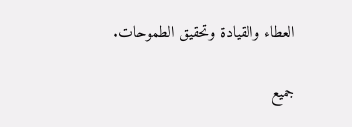العطاء والقيادة وتحقيق الطموحات.

جميع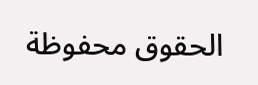الحقوق محفوظة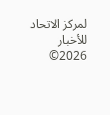لمركز الاتحاد للأخبار 2026©